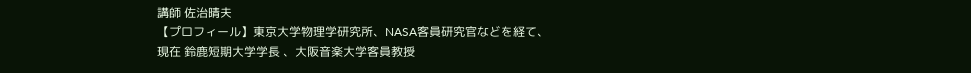講師 佐治晴夫
【プロフィール】東京大学物理学研究所、NASA客員研究官などを経て、
現在 鈴鹿短期大学学長 、大阪音楽大学客員教授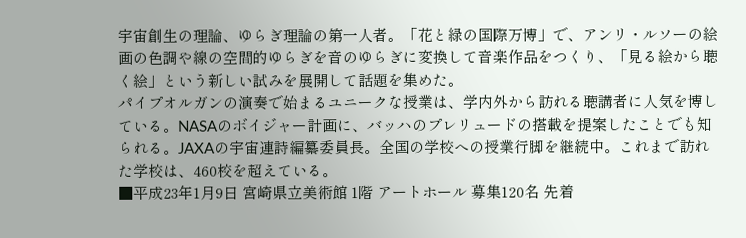宇宙創生の理論、ゆらぎ理論の第一人者。「花と緑の国際万博」で、アンリ・ルソーの絵画の色調や線の空間的ゆらぎを音のゆらぎに変換して音楽作品をつくり、「見る絵から聴く絵」という新しい試みを展開して話題を集めた。
パイプオルガンの演奏で始まるユニークな授業は、学内外から訪れる聴講者に人気を博している。NASAのボイジャー計画に、バッハのプレリュードの搭載を提案したことでも知られる。JAXAの宇宙連詩編纂委員長。全国の学校への授業行脚を継続中。これまで訪れた学校は、460校を超えている。
■平成23年1月9日 宮崎県立美術館 1階 アートホール 募集120名 先着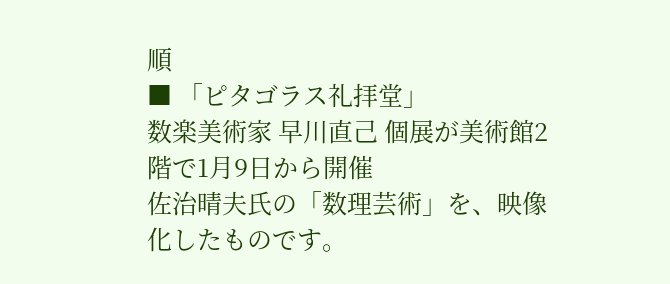順
■ 「ピタゴラス礼拝堂」
数楽美術家 早川直己 個展が美術館2階で1月9日から開催
佐治晴夫氏の「数理芸術」を、映像化したものです。